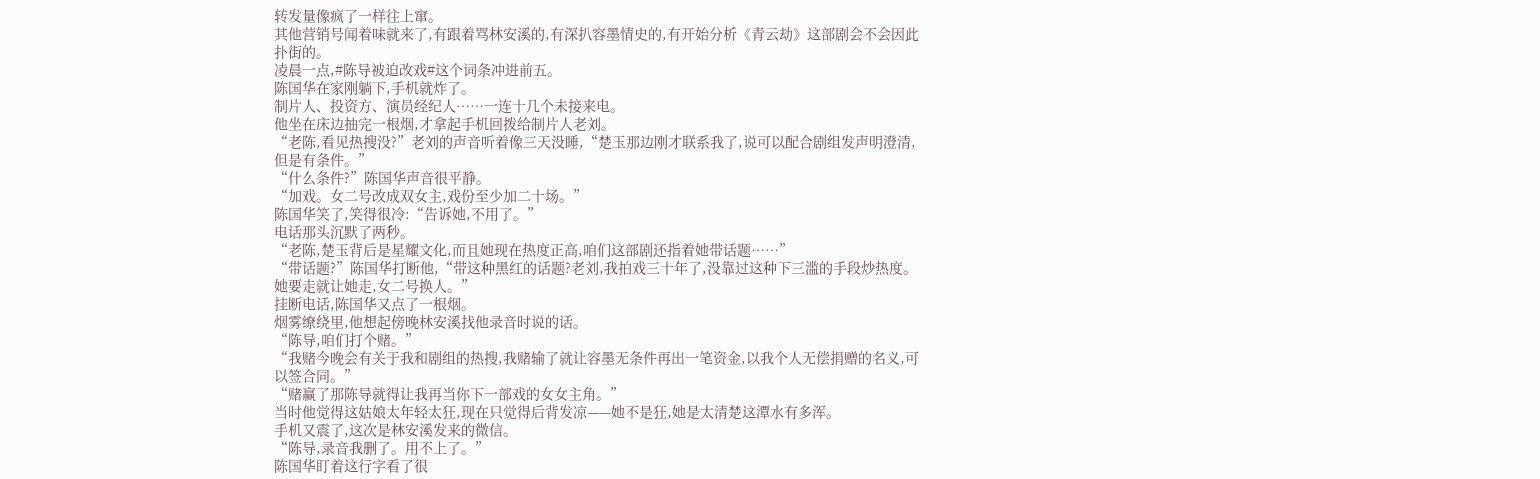转发量像疯了一样往上窜。
其他营销号闻着味就来了,有跟着骂林安溪的,有深扒容墨情史的,有开始分析《青云劫》这部剧会不会因此扑街的。
凌晨一点,#陈导被迫改戏#这个词条冲进前五。
陈国华在家刚躺下,手机就炸了。
制片人、投资方、演员经纪人……一连十几个未接来电。
他坐在床边抽完一根烟,才拿起手机回拨给制片人老刘。
“老陈,看见热搜没?”老刘的声音听着像三天没睡,“楚玉那边刚才联系我了,说可以配合剧组发声明澄清,但是有条件。”
“什么条件?”陈国华声音很平静。
“加戏。女二号改成双女主,戏份至少加二十场。”
陈国华笑了,笑得很冷:“告诉她,不用了。”
电话那头沉默了两秒。
“老陈,楚玉背后是星耀文化,而且她现在热度正高,咱们这部剧还指着她带话题……”
“带话题?”陈国华打断他,“带这种黑红的话题?老刘,我拍戏三十年了,没靠过这种下三滥的手段炒热度。她要走就让她走,女二号换人。”
挂断电话,陈国华又点了一根烟。
烟雾缭绕里,他想起傍晚林安溪找他录音时说的话。
“陈导,咱们打个赌。”
“我赌今晚会有关于我和剧组的热搜,我赌输了就让容墨无条件再出一笔资金,以我个人无偿捐赠的名义,可以签合同。”
“赌赢了那陈导就得让我再当你下一部戏的女女主角。”
当时他觉得这姑娘太年轻太狂,现在只觉得后背发凉——她不是狂,她是太清楚这潭水有多浑。
手机又震了,这次是林安溪发来的微信。
“陈导,录音我删了。用不上了。”
陈国华盯着这行字看了很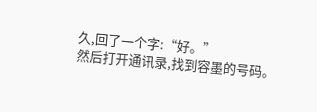久,回了一个字:“好。”
然后打开通讯录,找到容墨的号码。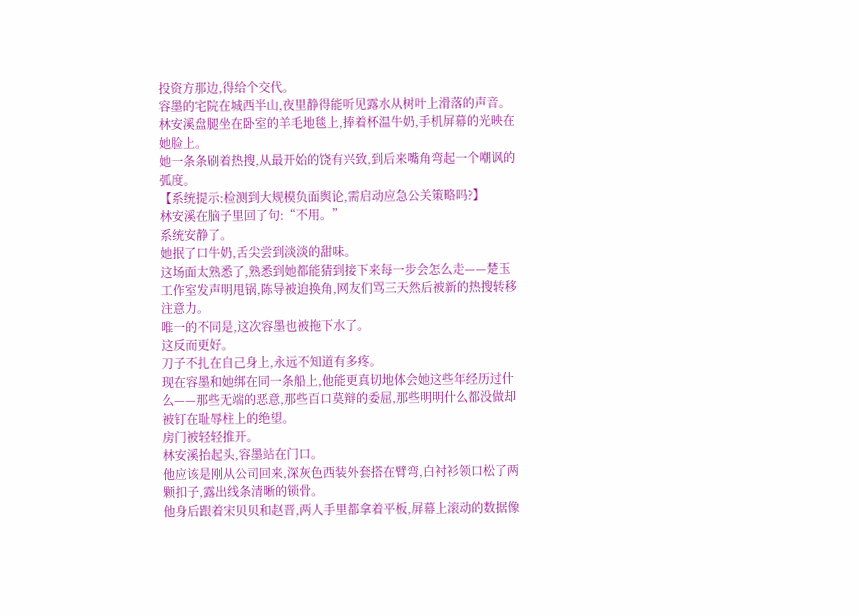投资方那边,得给个交代。
容墨的宅院在城西半山,夜里静得能听见露水从树叶上滑落的声音。
林安溪盘腿坐在卧室的羊毛地毯上,捧着杯温牛奶,手机屏幕的光映在她脸上。
她一条条刷着热搜,从最开始的饶有兴致,到后来嘴角弯起一个嘲讽的弧度。
【系统提示:检测到大规模负面舆论,需启动应急公关策略吗?】
林安溪在脑子里回了句:“不用。”
系统安静了。
她抿了口牛奶,舌尖尝到淡淡的甜味。
这场面太熟悉了,熟悉到她都能猜到接下来每一步会怎么走——楚玉工作室发声明甩锅,陈导被迫换角,网友们骂三天然后被新的热搜转移注意力。
唯一的不同是,这次容墨也被拖下水了。
这反而更好。
刀子不扎在自己身上,永远不知道有多疼。
现在容墨和她绑在同一条船上,他能更真切地体会她这些年经历过什么——那些无端的恶意,那些百口莫辩的委屈,那些明明什么都没做却被钉在耻辱柱上的绝望。
房门被轻轻推开。
林安溪抬起头,容墨站在门口。
他应该是刚从公司回来,深灰色西装外套搭在臂弯,白衬衫领口松了两颗扣子,露出线条清晰的锁骨。
他身后跟着宋贝贝和赵晋,两人手里都拿着平板,屏幕上滚动的数据像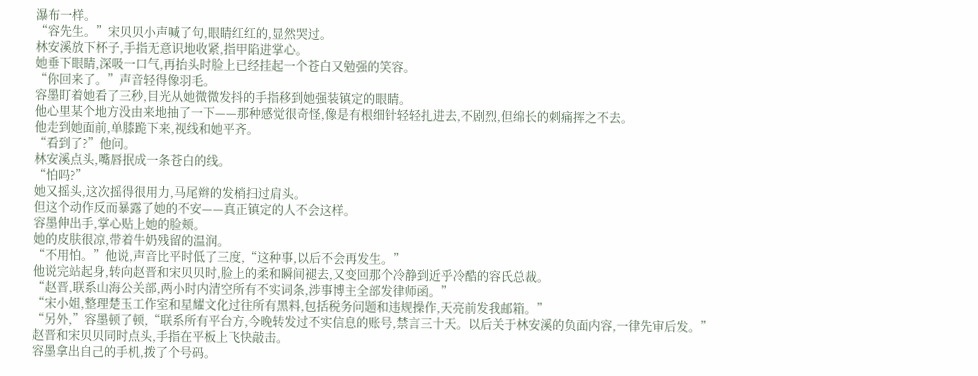瀑布一样。
“容先生。”宋贝贝小声喊了句,眼睛红红的,显然哭过。
林安溪放下杯子,手指无意识地收紧,指甲陷进掌心。
她垂下眼睛,深吸一口气,再抬头时脸上已经挂起一个苍白又勉强的笑容。
“你回来了。”声音轻得像羽毛。
容墨盯着她看了三秒,目光从她微微发抖的手指移到她强装镇定的眼睛。
他心里某个地方没由来地抽了一下——那种感觉很奇怪,像是有根细针轻轻扎进去,不剧烈,但绵长的刺痛挥之不去。
他走到她面前,单膝跪下来,视线和她平齐。
“看到了?”他问。
林安溪点头,嘴唇抿成一条苍白的线。
“怕吗?”
她又摇头,这次摇得很用力,马尾辫的发梢扫过肩头。
但这个动作反而暴露了她的不安——真正镇定的人不会这样。
容墨伸出手,掌心贴上她的脸颊。
她的皮肤很凉,带着牛奶残留的温润。
“不用怕。”他说,声音比平时低了三度,“这种事,以后不会再发生。”
他说完站起身,转向赵晋和宋贝贝时,脸上的柔和瞬间褪去,又变回那个冷静到近乎冷酷的容氏总裁。
“赵晋,联系山海公关部,两小时内清空所有不实词条,涉事博主全部发律师函。”
“宋小姐,整理楚玉工作室和星耀文化过往所有黑料,包括税务问题和违规操作,天亮前发我邮箱。”
“另外,”容墨顿了顿,“联系所有平台方,今晚转发过不实信息的账号,禁言三十天。以后关于林安溪的负面内容,一律先审后发。”
赵晋和宋贝贝同时点头,手指在平板上飞快敲击。
容墨拿出自己的手机,拨了个号码。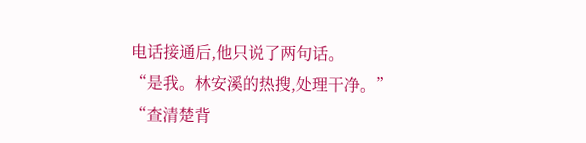电话接通后,他只说了两句话。
“是我。林安溪的热搜,处理干净。”
“查清楚背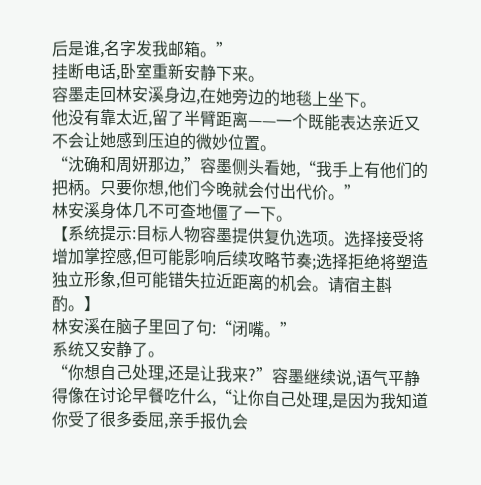后是谁,名字发我邮箱。”
挂断电话,卧室重新安静下来。
容墨走回林安溪身边,在她旁边的地毯上坐下。
他没有靠太近,留了半臂距离——一个既能表达亲近又不会让她感到压迫的微妙位置。
“沈确和周妍那边,”容墨侧头看她,“我手上有他们的把柄。只要你想,他们今晚就会付出代价。”
林安溪身体几不可查地僵了一下。
【系统提示:目标人物容墨提供复仇选项。选择接受将增加掌控感,但可能影响后续攻略节奏;选择拒绝将塑造独立形象,但可能错失拉近距离的机会。请宿主斟酌。】
林安溪在脑子里回了句:“闭嘴。”
系统又安静了。
“你想自己处理,还是让我来?”容墨继续说,语气平静得像在讨论早餐吃什么,“让你自己处理,是因为我知道你受了很多委屈,亲手报仇会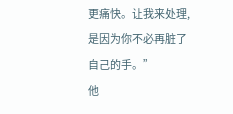更痛快。让我来处理,是因为你不必再脏了自己的手。”
他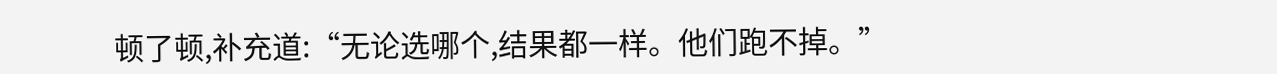顿了顿,补充道:“无论选哪个,结果都一样。他们跑不掉。”